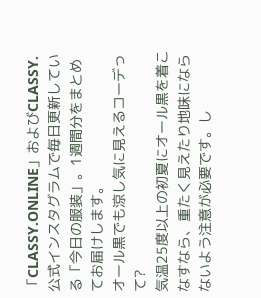「CLASSY.ONLINE」およびCLASSY.公式インスタグラムで毎日更新している「今日の服装」。1週間分をまとめてお届けします。
オール黒でも涼し気に見えるコーデって?
気温25度以上の初夏にオール黒を着こなすなら、重たく見えたり地味にならないよう注意が必要です。し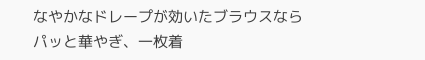なやかなドレープが効いたブラウスならパッと華やぎ、一枚着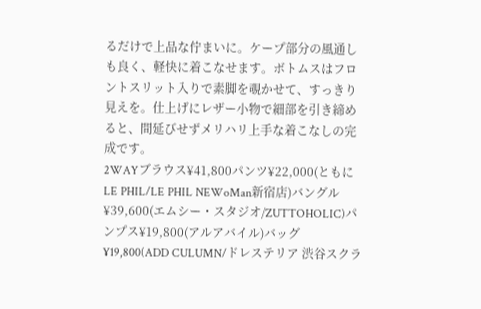るだけで上品な佇まいに。ケープ部分の風通しも良く、軽快に着こなせます。ボトムスはフロントスリット入りで素脚を覗かせて、すっきり見えを。仕上げにレザー小物で細部を引き締めると、間延びせずメリハリ上手な着こなしの完成です。
2WAYブラウス¥41,800パンツ¥22,000(ともにLE PHIL/LE PHIL NEWoMan新宿店)バングル¥39,600(エムシー・スタジオ/ZUTTOHOLIC)パンプス¥19,800(アルアバイル)バッグ¥19,800(ADD CULUMN/ドレステリア 渋谷スクラ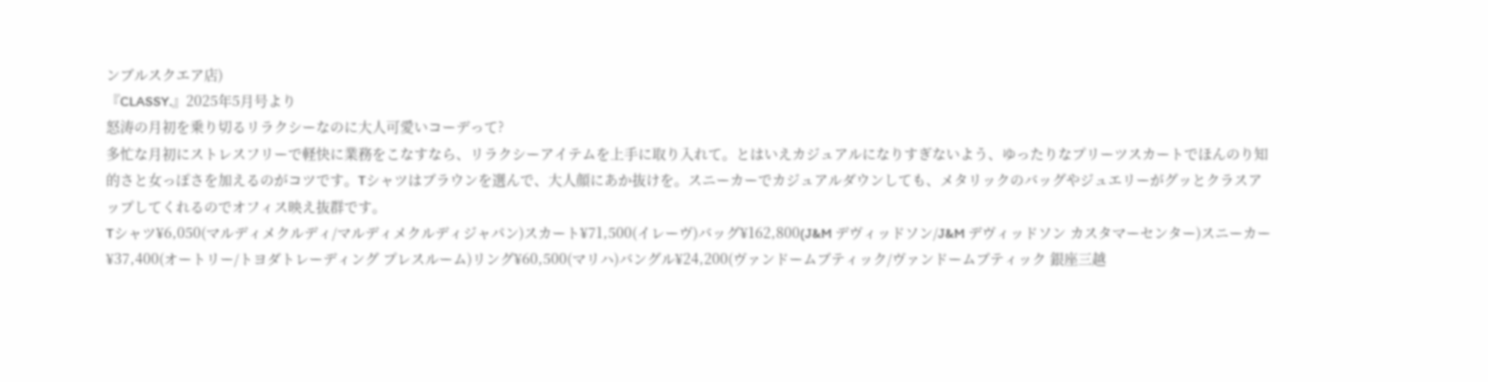ンブルスクエア店)
『CLASSY.』2025年5月号より
怒涛の月初を乗り切るリラクシーなのに大人可愛いコーデって?
多忙な月初にストレスフリーで軽快に業務をこなすなら、リラクシーアイテムを上手に取り入れて。とはいえカジュアルになりすぎないよう、ゆったりなプリーツスカートでほんのり知的さと女っぽさを加えるのがコツです。Tシャツはブラウンを選んで、大人顔にあか抜けを。スニーカーでカジュアルダウンしても、メタリックのバッグやジュエリーがグッとクラスアップしてくれるのでオフィス映え抜群です。
Tシャツ¥6,050(マルディメクルディ/マルディメクルディジャパン)スカート¥71,500(イレーヴ)バッグ¥162,800(J&M デヴィッドソン/J&M デヴィッドソン カスタマーセンター)スニーカー¥37,400(オートリー/トヨダトレーディング プレスルーム)リング¥60,500(マリハ)バングル¥24,200(ヴァンドームブティック/ヴァンドームブティック 銀座三越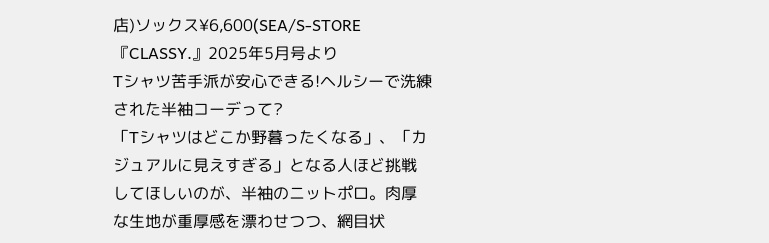店)ソックス¥6,600(SEA/S-STORE
『CLASSY.』2025年5月号より
Tシャツ苦手派が安心できる!ヘルシーで洗練された半袖コーデって?
「Tシャツはどこか野暮ったくなる」、「カジュアルに見えすぎる」となる人ほど挑戦してほしいのが、半袖のニットポロ。肉厚な生地が重厚感を漂わせつつ、網目状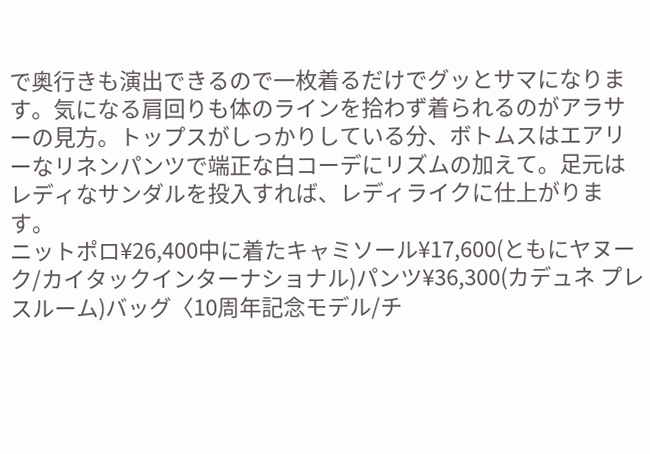で奥行きも演出できるので一枚着るだけでグッとサマになります。気になる肩回りも体のラインを拾わず着られるのがアラサーの見方。トップスがしっかりしている分、ボトムスはエアリーなリネンパンツで端正な白コーデにリズムの加えて。足元はレディなサンダルを投入すれば、レディライクに仕上がります。
ニットポロ¥26,400中に着たキャミソール¥17,600(ともにヤヌーク/カイタックインターナショナル)パンツ¥36,300(カデュネ プレスルーム)バッグ〈10周年記念モデル/チ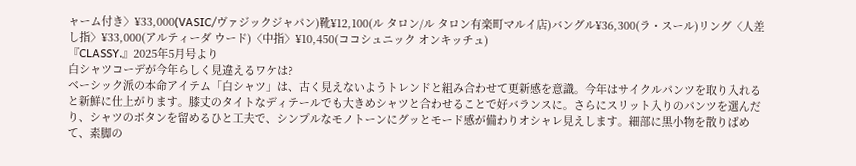ャーム付き〉¥33,000(VASIC/ヴァジックジャパン)靴¥12,100(ル タロン/ル タロン有楽町マルイ店)バングル¥36,300(ラ・スール)リング〈人差し指〉¥33,000(アルティーダ ウード)〈中指〉¥10,450(ココシュニック オンキッチュ)
『CLASSY.』2025年5月号より
白シャツコーデが今年らしく見違えるワケは?
ベーシック派の本命アイテム「白シャツ」は、古く見えないようトレンドと組み合わせて更新感を意識。今年はサイクルパンツを取り入れると新鮮に仕上がります。膝丈のタイトなディテールでも大きめシャツと合わせることで好バランスに。さらにスリット入りのパンツを選んだり、シャツのボタンを留めるひと工夫で、シンプルなモノトーンにグッとモード感が備わりオシャレ見えします。細部に黒小物を散りばめて、素脚の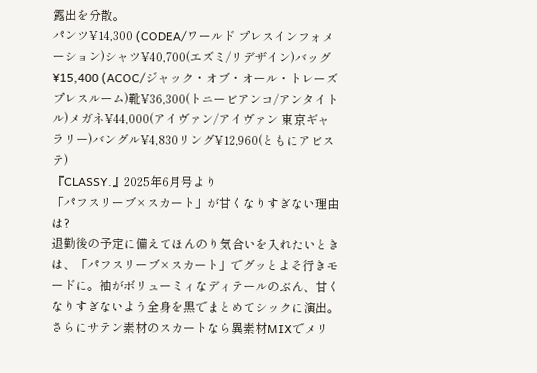露出を分散。
パンツ¥14,300 (CODEA/ワールド プレスインフォメーション)シャツ¥40,700(エズミ/リデザイン)バッグ¥15,400 (ACOC/ジャック・オブ・オール・トレーズプレスルーム)靴¥36,300(トニービアンコ/アンタイトル)メガネ¥44,000(アイヴァン/アイヴァン 東京ギャラリー)バングル¥4,830リング¥12,960(ともにアビステ)
『CLASSY.』2025年6月号より
「パフスリーブ×スカート」が甘くなりすぎない理由は?
退勤後の予定に備えてほんのり気合いを入れたいときは、「パフスリーブ×スカート」でグッとよそ行きモードに。袖がボリューミィなディテールのぶん、甘くなりすぎないよう全身を黒でまとめてシックに演出。さらにサテン素材のスカートなら異素材MIXでメリ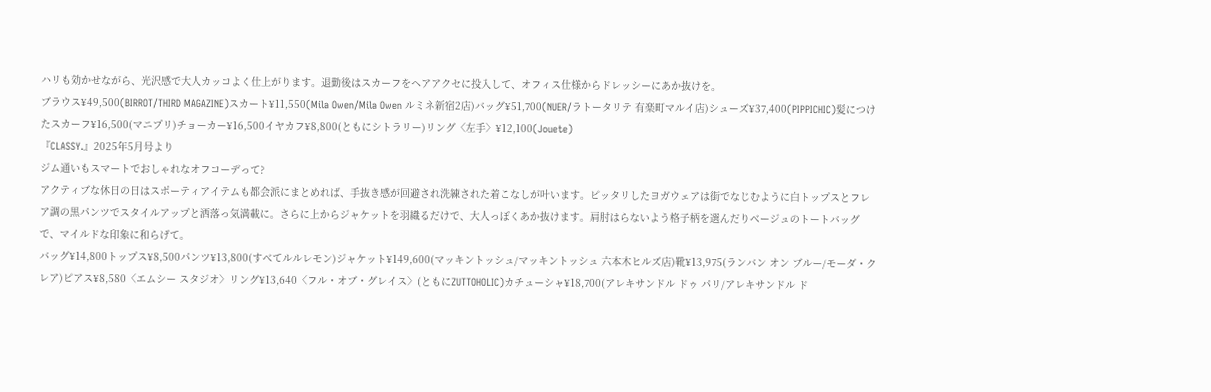ハリも効かせながら、光沢感で大人カッコよく仕上がります。退勤後はスカーフをヘアアクセに投入して、オフィス仕様からドレッシーにあか抜けを。
ブラウス¥49,500(BIRROT/THIRD MAGAZINE)スカート¥11,550(Mila Owen/Mila Owen ルミネ新宿2店)バッグ¥51,700(NUER/ラトータリテ 有楽町マルイ店)シューズ¥37,400(PIPPICHIC)髪につけたスカーフ¥16,500(マニプリ)チョーカー¥16,500イヤカフ¥8,800(ともにシトラリー)リング〈左手〉¥12,100(Jouete)
『CLASSY.』2025年5月号より
ジム通いもスマートでおしゃれなオフコーデって?
アクティブな休日の日はスポーティアイテムも都会派にまとめれば、手抜き感が回避され洗練された着こなしが叶います。ピッタリしたヨガウェアは街でなじむように白トップスとフレア調の黒パンツでスタイルアップと洒落っ気満載に。さらに上からジャケットを羽織るだけで、大人っぽくあか抜けます。肩肘はらないよう格子柄を選んだりベージュのトートバッグで、マイルドな印象に和らげて。
バッグ¥14,800トップス¥8,500パンツ¥13,800(すべてルルレモン)ジャケット¥149,600(マッキントッシュ/マッキントッシュ 六本木ヒルズ店)靴¥13,975(ランバン オン ブルー/モーダ・クレア)ピアス¥8,580〈エムシー スタジオ〉リング¥13,640〈フル・オブ・グレイス〉(ともにZUTTOHOLIC)カチューシャ¥18,700(アレキサンドル ドゥ パリ/アレキサンドル ド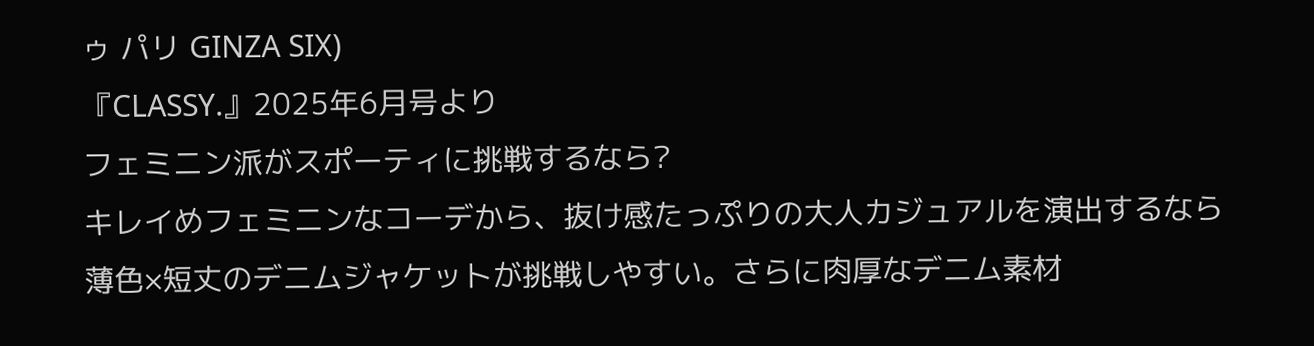ゥ パリ GINZA SIX)
『CLASSY.』2025年6月号より
フェミニン派がスポーティに挑戦するなら?
キレイめフェミニンなコーデから、抜け感たっぷりの大人カジュアルを演出するなら薄色×短丈のデニムジャケットが挑戦しやすい。さらに肉厚なデニム素材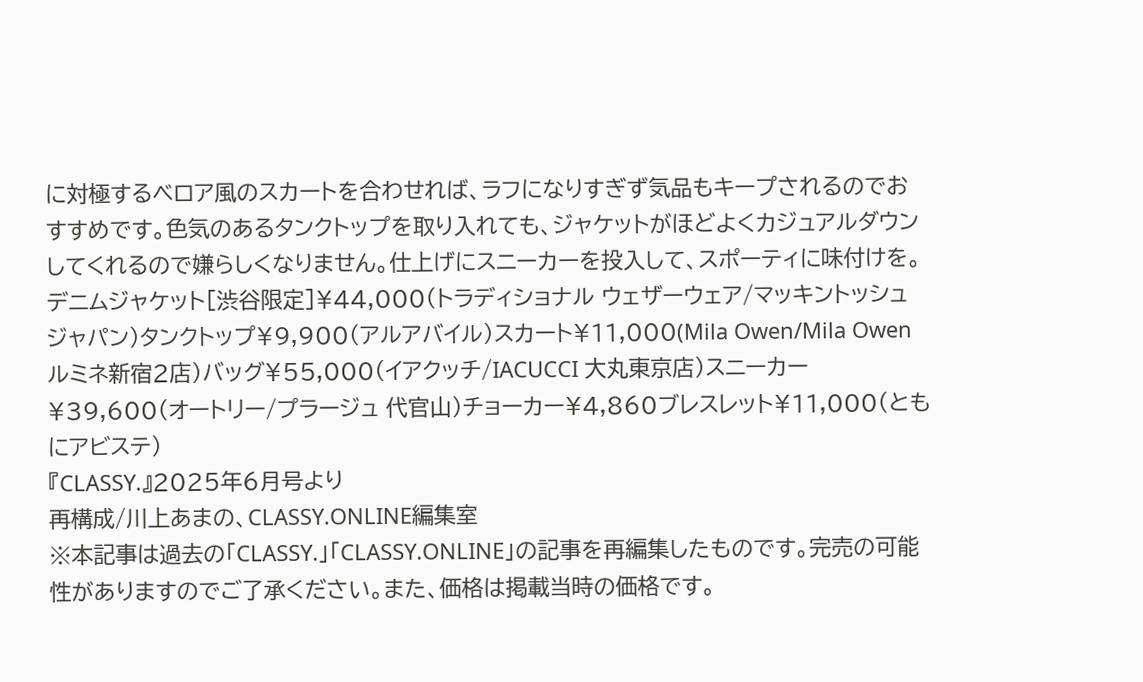に対極するベロア風のスカートを合わせれば、ラフになりすぎず気品もキープされるのでおすすめです。色気のあるタンクトップを取り入れても、ジャケットがほどよくカジュアルダウンしてくれるので嫌らしくなりません。仕上げにスニーカーを投入して、スポーティに味付けを。
デニムジャケット[渋谷限定]¥44,000(トラディショナル ウェザーウェア/マッキントッシュ ジャパン)タンクトップ¥9,900(アルアバイル)スカート¥11,000(Mila Owen/Mila Owen ルミネ新宿2店)バッグ¥55,000(イアクッチ/IACUCCI 大丸東京店)スニーカー¥39,600(オートリー/プラージュ 代官山)チョーカー¥4,860ブレスレット¥11,000(ともにアビステ)
『CLASSY.』2025年6月号より
再構成/川上あまの、CLASSY.ONLINE編集室
※本記事は過去の「CLASSY.」「CLASSY.ONLINE」の記事を再編集したものです。完売の可能性がありますのでご了承ください。また、価格は掲載当時の価格です。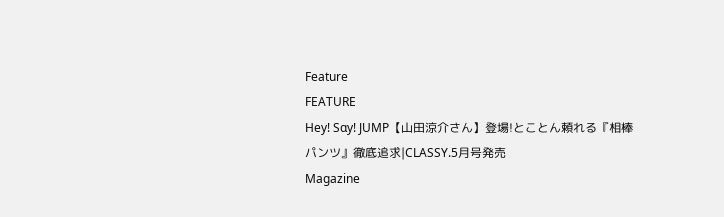Feature
FEATURE
Hey! Sɑy! JUMP【山田涼介さん】登場!とことん頼れる『相棒パンツ』徹底追求|CLASSY.5月号発売
Magazine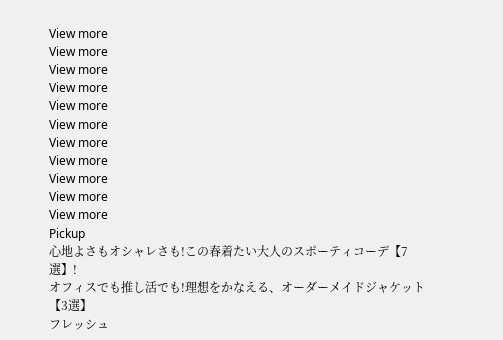View more
View more
View more
View more
View more
View more
View more
View more
View more
View more
View more
Pickup
心地よさもオシャレさも!この春着たい大人のスポーティコーデ【7選】!
オフィスでも推し活でも!理想をかなえる、オーダーメイドジャケット【3選】
フレッシュ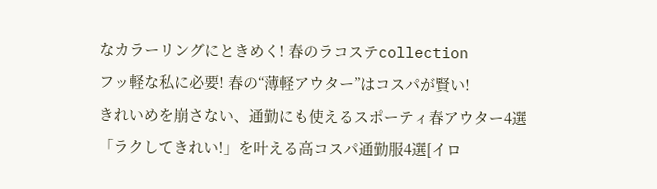なカラーリングにときめく! 春のラコステcollection
フッ軽な私に必要! 春の“薄軽アウター”はコスパが賢い!
きれいめを崩さない、通勤にも使えるスポーティ春アウター4選
「ラクしてきれい!」を叶える高コスパ通勤服4選[イロ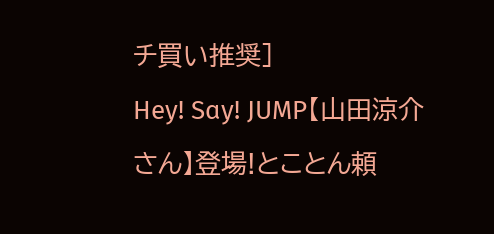チ買い推奨]
Hey! Sɑy! JUMP【山田涼介さん】登場!とことん頼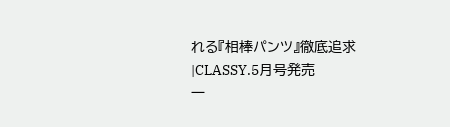れる『相棒パンツ』徹底追求|CLASSY.5月号発売
一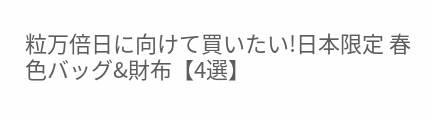粒万倍日に向けて買いたい!日本限定 春色バッグ&財布【4選】